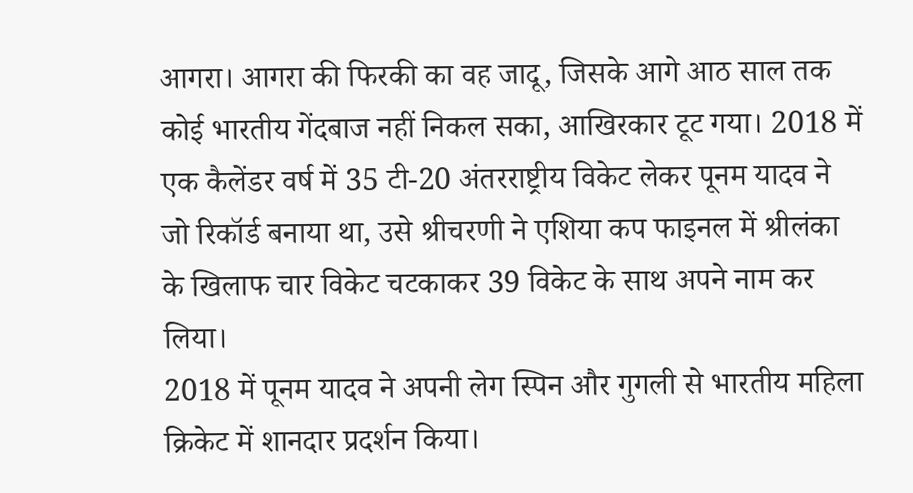आगरा। आगरा की फिरकी का वह जादू, जिसके आगे आठ साल तक कोई भारतीय गेंदबाज नहीं निकल सका, आखिरकार टूट गया। 2018 में एक कैलेंडर वर्ष में 35 टी-20 अंतरराष्ट्रीय विकेट लेकर पूनम यादव ने जो रिकॉर्ड बनाया था, उसे श्रीचरणी ने एशिया कप फाइनल में श्रीलंका के खिलाफ चार विकेट चटकाकर 39 विकेट के साथ अपने नाम कर लिया।
2018 में पूनम यादव ने अपनी लेग स्पिन और गुगली से भारतीय महिला क्रिकेट में शानदार प्रदर्शन किया।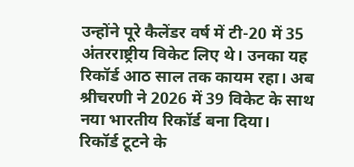उन्होंने पूरे कैलेंडर वर्ष में टी-20 में 35 अंतरराष्ट्रीय विकेट लिए थे। उनका यह रिकॉर्ड आठ साल तक कायम रहा। अब श्रीचरणी ने 2026 में 39 विकेट के साथ नया भारतीय रिकॉर्ड बना दिया।
रिकॉर्ड टूटने के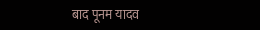बाद पूनम यादव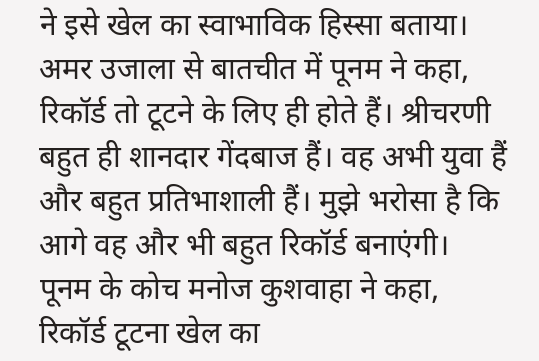ने इसे खेल का स्वाभाविक हिस्सा बताया। अमर उजाला से बातचीत में पूनम ने कहा, रिकॉर्ड तो टूटने के लिए ही होते हैं। श्रीचरणी बहुत ही शानदार गेंदबाज हैं। वह अभी युवा हैं और बहुत प्रतिभाशाली हैं। मुझे भरोसा है कि आगे वह और भी बहुत रिकॉर्ड बनाएंगी।
पूनम के कोच मनोज कुशवाहा ने कहा, रिकॉर्ड टूटना खेल का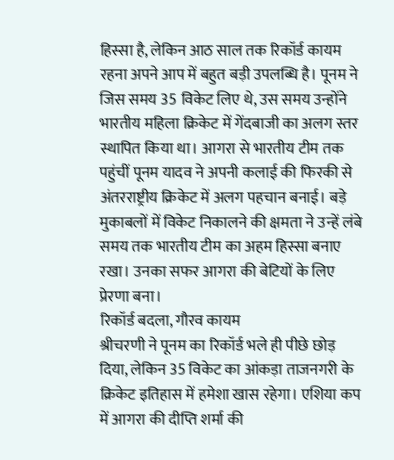हिस्सा है, लेकिन आठ साल तक रिकॉर्ड कायम रहना अपने आप में बहुत बड़ी उपलब्धि है। पूनम ने जिस समय 35 विकेट लिए थे, उस समय उन्होंने भारतीय महिला क्रिकेट में गेंदबाजी का अलग स्तर स्थापित किया था। आगरा से भारतीय टीम तक पहुंचीं पूनम यादव ने अपनी कलाई की फिरकी से अंतरराष्ट्रीय क्रिकेट में अलग पहचान बनाई। बड़े मुकाबलों में विकेट निकालने की क्षमता ने उन्हें लंबे समय तक भारतीय टीम का अहम हिस्सा बनाए रखा। उनका सफर आगरा की बेटियों के लिए प्रेरणा बना।
रिकॉर्ड बदला, गौरव कायम
श्रीचरणी ने पूनम का रिकॉर्ड भले ही पीछे छोड़ दिया, लेकिन 35 विकेट का आंकड़ा ताजनगरी के क्रिकेट इतिहास में हमेशा खास रहेगा। एशिया कप में आगरा की दीप्ति शर्मा की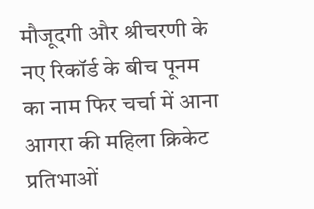मौजूदगी और श्रीचरणी के नए रिकॉर्ड के बीच पूनम का नाम फिर चर्चा में आना आगरा की महिला क्रिकेट प्रतिभाओं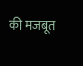की मजबूत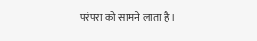परंपरा को सामने लाता है।